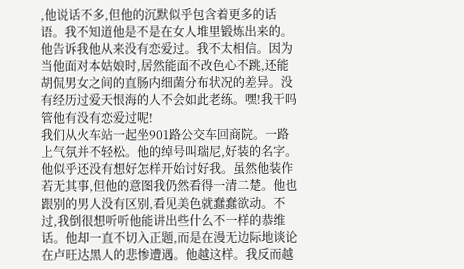,他说话不多,但他的沉默似乎包含着更多的话语。我不知道他是不是在女人堆里锻炼出来的。他告诉我他从来没有恋爱过。我不太相信。因为当他面对本姑娘时,居然能面不改色心不跳,还能胡侃男女之间的直肠内细菌分布状况的差异。没有经历过爱天恨海的人不会如此老练。嘿!我干吗管他有没有恋爱过呢!
我们从火车站一起坐901路公交车回商院。一路上气氛并不轻松。他的绰号叫瑞尼,好装的名字。他似乎还没有想好怎样开始讨好我。虽然他装作若无其事,但他的意图我仍然看得一清二楚。他也跟别的男人没有区别,看见美色就蠢蠢欲动。不过,我倒很想听听他能讲出些什么不一样的恭维话。他却一直不切入正题,而是在漫无边际地谈论在卢旺达黑人的悲惨遭遇。他越这样。我反而越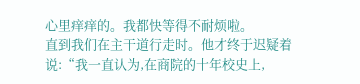心里痒痒的。我都快等得不耐烦啦。
直到我们在主干道行走时。他才终于迟疑着说:“我一直认为,在商院的十年校史上,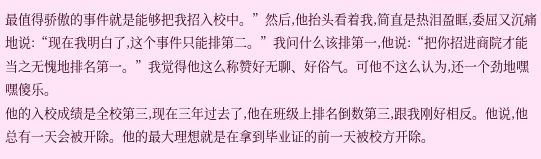最值得骄傲的事件就是能够把我招入校中。”然后,他抬头看着我,简直是热泪盈眶,委屈又沉痛地说:“现在我明白了,这个事件只能排第二。”我问什么该排第一,他说:“把你招进商院才能当之无愧地排名第一。”我觉得他这么称赞好无聊、好俗气。可他不这么认为,还一个劲地嘿嘿傻乐。
他的入校成绩是全校第三,现在三年过去了,他在班级上排名倒数第三,跟我刚好相反。他说,他总有一天会被开除。他的最大理想就是在拿到毕业证的前一天被校方开除。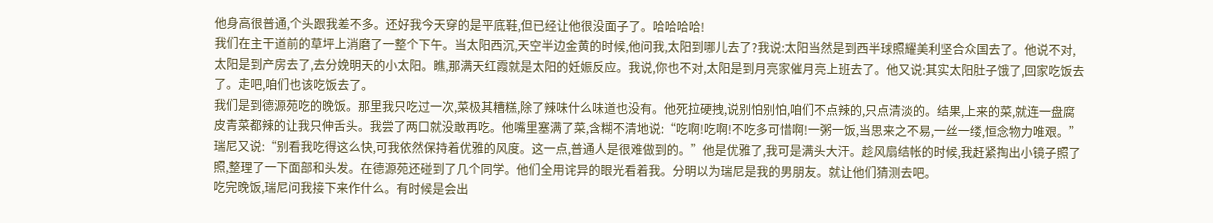他身高很普通,个头跟我差不多。还好我今天穿的是平底鞋,但已经让他很没面子了。哈哈哈哈!
我们在主干道前的草坪上消磨了一整个下午。当太阳西沉,天空半边金黄的时候,他问我,太阳到哪儿去了?我说:太阳当然是到西半球照耀美利坚合众国去了。他说不对,太阳是到产房去了,去分娩明天的小太阳。瞧,那满天红霞就是太阳的妊娠反应。我说,你也不对,太阳是到月亮家催月亮上班去了。他又说:其实太阳肚子饿了,回家吃饭去了。走吧,咱们也该吃饭去了。
我们是到德源苑吃的晚饭。那里我只吃过一次,菜极其糟糕,除了辣味什么味道也没有。他死拉硬拽,说别怕别怕,咱们不点辣的,只点清淡的。结果,上来的菜,就连一盘腐皮青菜都辣的让我只伸舌头。我尝了两口就没敢再吃。他嘴里塞满了菜,含糊不清地说:“吃啊!吃啊!不吃多可惜啊!一粥一饭,当思来之不易,一丝一缕,恒念物力唯艰。”瑞尼又说:“别看我吃得这么快,可我依然保持着优雅的风度。这一点,普通人是很难做到的。”他是优雅了,我可是满头大汗。趁风扇结帐的时候,我赶紧掏出小镜子照了照,整理了一下面部和头发。在德源苑还碰到了几个同学。他们全用诧异的眼光看着我。分明以为瑞尼是我的男朋友。就让他们猜测去吧。
吃完晚饭,瑞尼问我接下来作什么。有时候是会出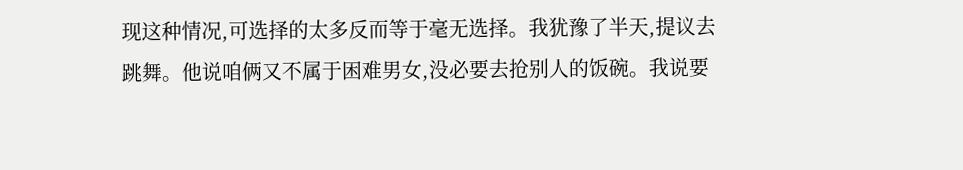现这种情况,可选择的太多反而等于毫无选择。我犹豫了半天,提议去跳舞。他说咱俩又不属于困难男女,没必要去抢别人的饭碗。我说要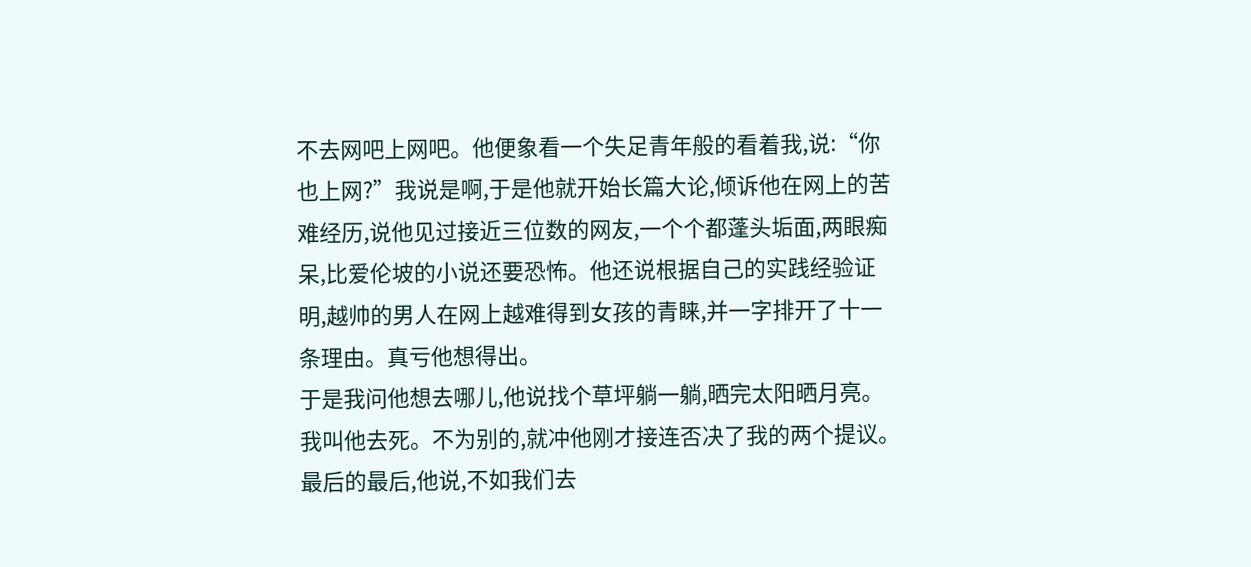不去网吧上网吧。他便象看一个失足青年般的看着我,说:“你也上网?”我说是啊,于是他就开始长篇大论,倾诉他在网上的苦难经历,说他见过接近三位数的网友,一个个都蓬头垢面,两眼痴呆,比爱伦坡的小说还要恐怖。他还说根据自己的实践经验证明,越帅的男人在网上越难得到女孩的青睐,并一字排开了十一条理由。真亏他想得出。
于是我问他想去哪儿,他说找个草坪躺一躺,晒完太阳晒月亮。我叫他去死。不为别的,就冲他刚才接连否决了我的两个提议。最后的最后,他说,不如我们去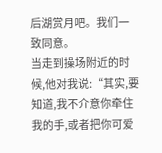后湖赏月吧。我们一致同意。
当走到操场附近的时候,他对我说:“其实,要知道,我不介意你牵住我的手,或者把你可爱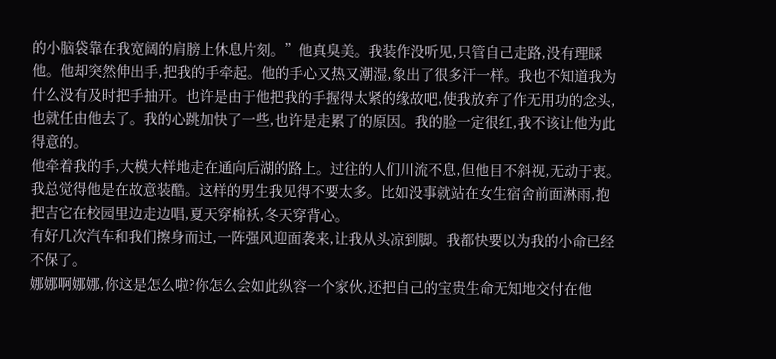的小脑袋靠在我宽阔的肩膀上休息片刻。”他真臭美。我装作没听见,只管自己走路,没有理睬他。他却突然伸出手,把我的手牵起。他的手心又热又潮湿,象出了很多汗一样。我也不知道我为什么没有及时把手抽开。也许是由于他把我的手握得太紧的缘故吧,使我放弃了作无用功的念头,也就任由他去了。我的心跳加快了一些,也许是走累了的原因。我的脸一定很红,我不该让他为此得意的。
他牵着我的手,大模大样地走在通向后湖的路上。过往的人们川流不息,但他目不斜视,无动于衷。我总觉得他是在故意装酷。这样的男生我见得不要太多。比如没事就站在女生宿舍前面淋雨,抱把吉它在校园里边走边唱,夏天穿棉袄,冬天穿背心。
有好几次汽车和我们擦身而过,一阵强风迎面袭来,让我从头凉到脚。我都快要以为我的小命已经不保了。
娜娜啊娜娜,你这是怎么啦?你怎么会如此纵容一个家伙,还把自己的宝贵生命无知地交付在他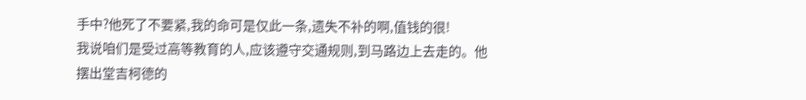手中?他死了不要紧,我的命可是仅此一条,遗失不补的啊,值钱的很!
我说咱们是受过高等教育的人,应该遵守交通规则,到马路边上去走的。他摆出堂吉柯德的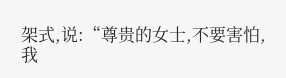架式,说:“尊贵的女士,不要害怕,我